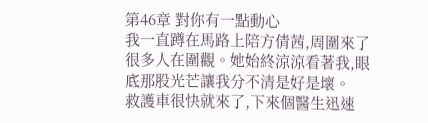第46章 對你有一點動心
我一直蹲在馬路上陪方倩茜,周圍來了很多人在圍觀。她始終涼涼看著我,眼底那股光芒讓我分不清是好是壞。
救護車很快就來了,下來個醫生迅速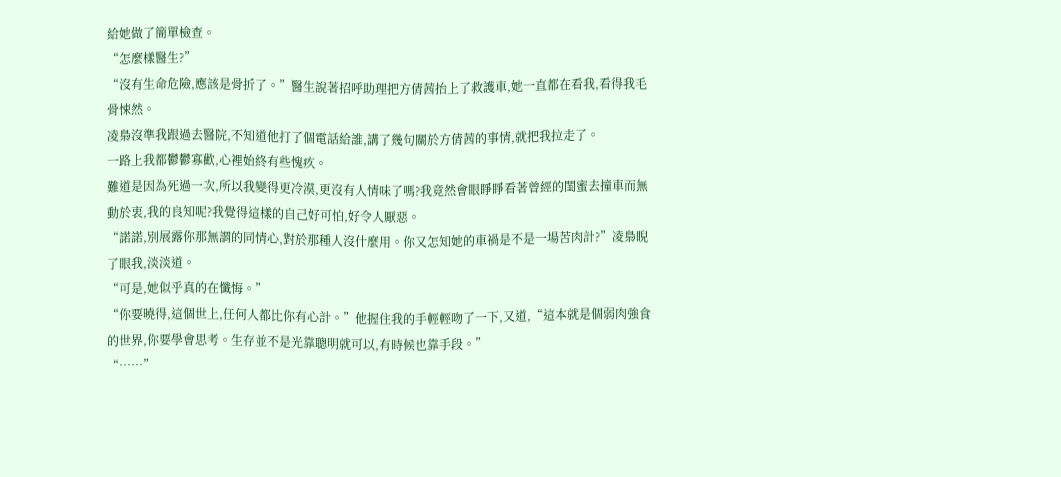給她做了簡單檢查。
“怎麼樣醫生?”
“沒有生命危險,應該是骨折了。”醫生說著招呼助理把方倩茜抬上了救護車,她一直都在看我,看得我毛骨悚然。
凌梟沒準我跟過去醫院,不知道他打了個電話給誰,講了幾句關於方倩茜的事情,就把我拉走了。
一路上我都鬱鬱寡歡,心裡始終有些愧疚。
難道是因為死過一次,所以我變得更冷漠,更沒有人情味了嗎?我竟然會眼睜睜看著曾經的閨蜜去撞車而無動於衷,我的良知呢?我覺得這樣的自己好可怕,好令人厭惡。
“諾諾,別展露你那無謂的同情心,對於那種人沒什麼用。你又怎知她的車禍是不是一場苦肉計?”凌梟睨了眼我,淡淡道。
“可是,她似乎真的在懺悔。”
“你要曉得,這個世上,任何人都比你有心計。”他握住我的手輕輕吻了一下,又道,“這本就是個弱肉強食的世界,你要學會思考。生存並不是光靠聰明就可以,有時候也靠手段。”
“……”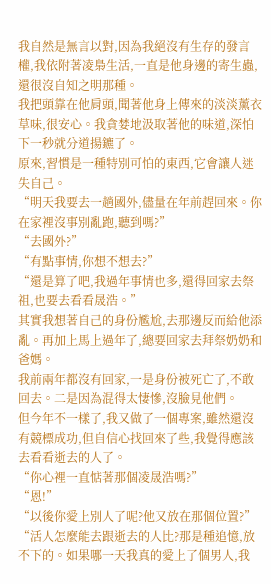我自然是無言以對,因為我絕沒有生存的發言權,我依附著凌梟生活,一直是他身邊的寄生蟲,還很沒自知之明那種。
我把頭靠在他肩頭,聞著他身上傳來的淡淡薰衣草味,很安心。我貪婪地汲取著他的味道,深怕下一秒就分道揚鑣了。
原來,習慣是一種特別可怕的東西,它會讓人迷失自己。
“明天我要去一趟國外,儘量在年前趕回來。你在家裡沒事別亂跑,聽到嗎?”
“去國外?”
“有點事情,你想不想去?”
“還是算了吧,我過年事情也多,還得回家去祭祖,也要去看看晟浩。”
其實我想著自己的身份尷尬,去那邊反而給他添亂。再加上馬上過年了,總要回家去拜祭奶奶和爸媽。
我前兩年都沒有回家,一是身份被死亡了,不敢回去。二是因為混得太悽慘,沒臉見他們。
但今年不一樣了,我又做了一個專案,雖然還沒有競標成功,但自信心找回來了些,我覺得應該去看看逝去的人了。
“你心裡一直惦著那個凌晟浩嗎?”
“恩!”
“以後你愛上別人了呢?他又放在那個位置?”
“活人怎麼能去跟逝去的人比?那是種追憶,放不下的。如果哪一天我真的愛上了個男人,我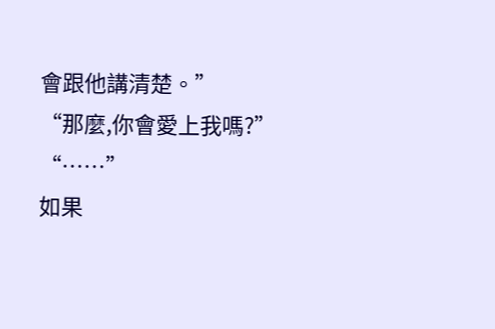會跟他講清楚。”
“那麼,你會愛上我嗎?”
“……”
如果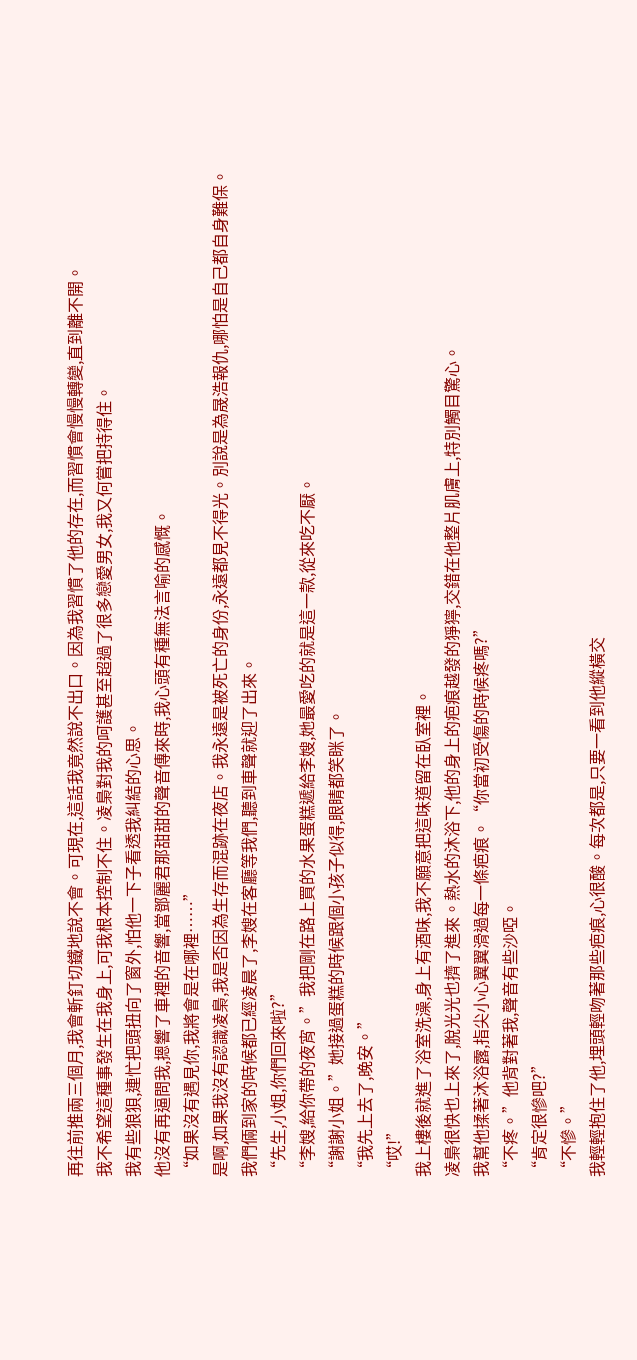再往前推兩三個月,我會斬釘切鐵地說不會。可現在,這話我竟然說不出口。因為我習慣了他的存在,而習慣會慢慢轉變,直到離不開。
我不希望這種事發生在我身上,可我根本控制不住。凌梟對我的呵護甚至超過了很多戀愛男女,我又何嘗把持得住。
我有些狼狽,連忙把頭扭向了窗外,怕他一下子看透我糾結的心思。
他沒有再逼問我,摁響了車裡的音響,當鄧麗君那甜甜的聲音傳來時,我心頭有種無法言喻的感慨。
“如果沒有遇見你,我將會是在哪裡……”
是啊,如果我沒有認識凌梟,我是否因為生存而混跡在夜店。我永遠是被死亡的身份,永遠都見不得光。別說是為晟浩報仇,哪怕是自己都自身難保。
我們倆到家的時候都已經凌晨了,李嫂在客廳等我們,聽到車聲就迎了出來。
“先生,小姐,你們回來啦?”
“李嫂,給你帶的夜宵。”我把剛在路上買的水果蛋糕遞給李嫂,她最愛吃的就是這一款,從來吃不厭。
“謝謝小姐。”她接過蛋糕的時候跟個小孩子似得,眼睛都笑眯了。
“我先上去了,晚安。”
“哎!”
我上樓後就進了浴室洗澡,身上有酒味,我不願意把這味道留在臥室裡。
凌梟很快也上來了,脫光光也擠了進來。熱水的沐浴下,他的身上的疤痕越發的猙獰,交錯在他整片肌膚上,特別觸目驚心。
我幫他揉著沐浴露,指尖小心翼翼滑過每一條疤痕。“你當初受傷的時候疼嗎?”
“不疼。”他背對著我,聲音有些沙啞。
“肯定很慘吧?”
“不慘。”
我輕輕抱住了他,埋頭輕吻著那些疤痕,心很酸。每次都是,只要一看到他縱橫交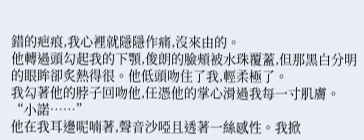錯的疤痕,我心裡就隱隱作痛,沒來由的。
他轉過頭勾起我的下顎,俊朗的臉頰被水珠覆蓋,但那黑白分明的眼眸卻炙熱得很。他低頭吻住了我,輕柔極了。
我勾著他的脖子回吻他,任憑他的掌心滑過我每一寸肌膚。
“小諾……”
他在我耳邊呢喃著,聲音沙啞且透著一絲感性。我掀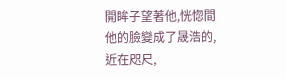開眸子望著他,恍惚間他的臉變成了晟浩的,近在咫尺,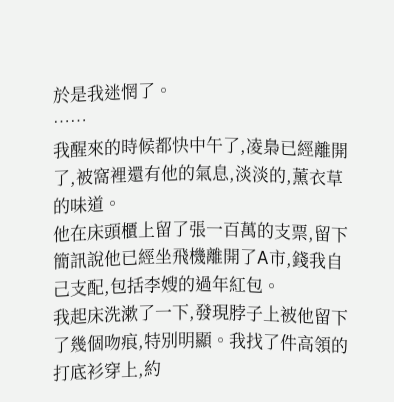於是我迷惘了。
……
我醒來的時候都快中午了,凌梟已經離開了,被窩裡還有他的氣息,淡淡的,薰衣草的味道。
他在床頭櫃上留了張一百萬的支票,留下簡訊說他已經坐飛機離開了A市,錢我自己支配,包括李嫂的過年紅包。
我起床洗漱了一下,發現脖子上被他留下了幾個吻痕,特別明顯。我找了件高領的打底衫穿上,約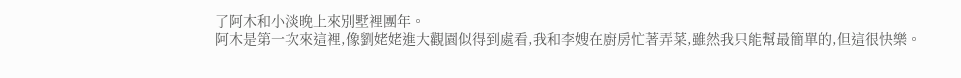了阿木和小淡晚上來別墅裡團年。
阿木是第一次來這裡,像劉姥姥進大觀園似得到處看,我和李嫂在廚房忙著弄菜,雖然我只能幫最簡單的,但這很快樂。